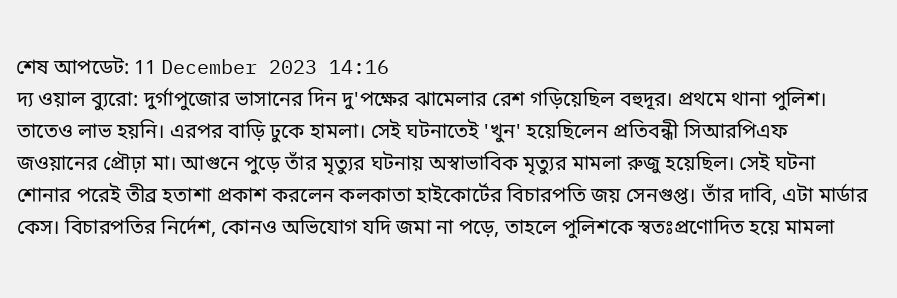শেষ আপডেট: 11 December 2023 14:16
দ্য ওয়াল ব্যুরো: দুর্গাপুজোর ভাসানের দিন দু'পক্ষের ঝামেলার রেশ গড়িয়েছিল বহুদূর। প্রথমে থানা পুলিশ। তাতেও লাভ হয়নি। এরপর বাড়ি ঢুকে হামলা। সেই ঘটনাতেই 'খুন' হয়েছিলেন প্রতিবন্ধী সিআরপিএফ জওয়ানের প্রৌঢ়া মা। আগুনে পুড়ে তাঁর মৃত্যুর ঘটনায় অস্বাভাবিক মৃত্যুর মামলা রুজু হয়েছিল। সেই ঘটনা শোনার পরেই তীব্র হতাশা প্রকাশ করলেন কলকাতা হাইকোর্টের বিচারপতি জয় সেনগুপ্ত। তাঁর দাবি, এটা মার্ডার কেস। বিচারপতির নির্দেশ, কোনও অভিযোগ যদি জমা না পড়ে, তাহলে পুলিশকে স্বতঃপ্রণোদিত হয়ে মামলা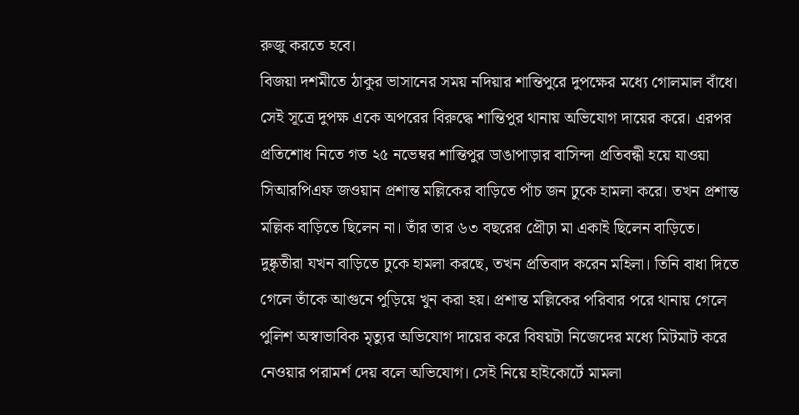রুজু করতে হবে।
বিজয়া দশমীতে ঠাকুর ভাসানের সময় নদিয়ার শান্তিপুরে দুপক্ষের মধ্যে গোলমাল বাঁধে। সেই সূত্রে দুপক্ষ একে অপরের বিরুদ্ধে শান্তিপুর থানায় অভিযোগ দায়ের করে। এরপর প্রতিশোধ নিতে গত ২৫ নভেম্বর শান্তিপুর ডাঙাপাড়ার বাসিন্দা প্রতিবন্ধী হয়ে যাওয়া সিআরপিএফ জওয়ান প্রশান্ত মল্লিকের বাড়িতে পাঁচ জন ঢুকে হামলা করে। তখন প্রশান্ত মল্লিক বাড়িতে ছিলেন না। তাঁর তার ৬৩ বছরের প্রৌঢ়া মা একাই ছিলেন বাড়িতে।
দুষ্কৃতীরা যখন বাড়িতে ঢুকে হামলা করছে, তখন প্রতিবাদ করেন মহিলা। তিনি বাধা দিতে গেলে তাঁকে আগুনে পুড়িয়ে খুন করা হয়। প্রশান্ত মল্লিকের পরিবার পরে থানায় গেলে পুলিশ অস্বাভাবিক মৃত্যুর অভিযোগ দায়ের করে বিষয়টা নিজেদের মধ্যে মিটমাট করে নেওয়ার পরামর্শ দেয় বলে অভিযোগ। সেই নিয়ে হাইকোর্টে মামলা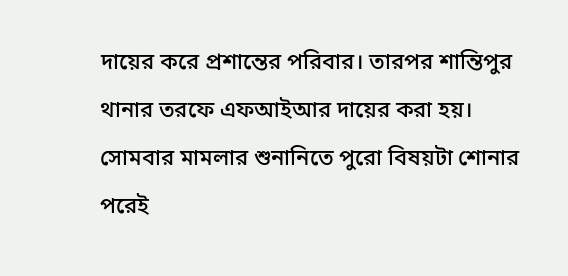দায়ের করে প্রশান্তের পরিবার। তারপর শান্তিপুর থানার তরফে এফআইআর দায়ের করা হয়।
সোমবার মামলার শুনানিতে পুরো বিষয়টা শোনার পরেই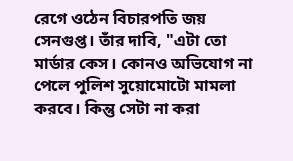রেগে ওঠেন বিচারপতি জয় সেনগুপ্ত। তাঁর দাবি, "এটা তো মার্ডার কেস। কোনও অভিযোগ না পেলে পুলিশ সুয়োমোটো মামলা করবে। কিন্তু সেটা না করা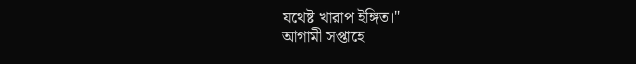যথেষ্ট খারাপ ইঙ্গিত।"
আগামী সপ্তাহে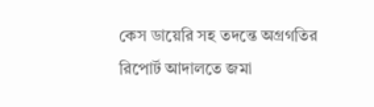কেস ডায়েরি সহ তদন্তে অগ্রগতির রিপোর্ট আদালতে জমা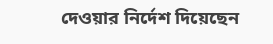দেওয়ার নির্দেশ দিয়েছেন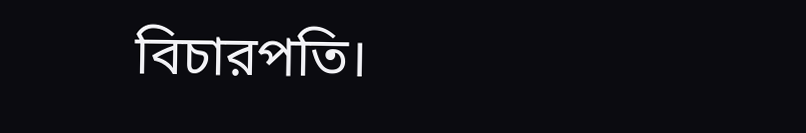বিচারপতি।